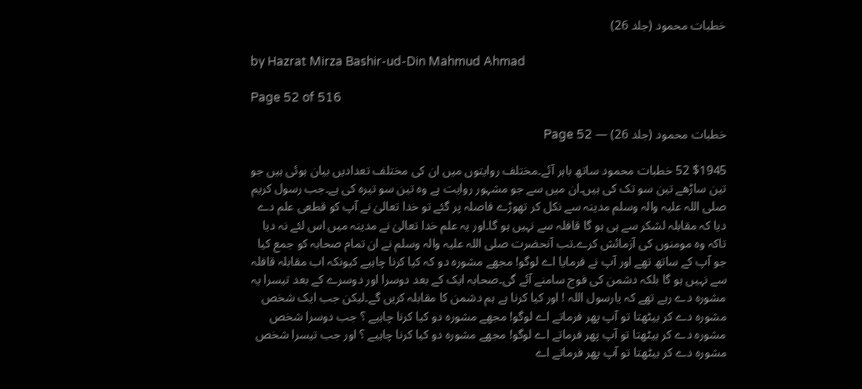خطبات محمود (جلد 26)

by Hazrat Mirza Bashir-ud-Din Mahmud Ahmad

Page 52 of 516

خطبات محمود (جلد 26) — Page 52

$1945 52 خطبات محمود ساتھ باہر آئے۔مختلف روایتوں میں ان کی مختلف تعدادیں بیان ہوئی ہیں جو تین ساڑھے تین سو تک کی ہیں۔ان میں سے جو مشہور روایت ہے وہ تین سو تیرہ کی ہے۔جب رسول کریم صلی اللہ علیہ والہ وسلم مدینہ سے نکل کر تھوڑے فاصلہ پر گئے تو خدا تعالیٰ نے آپ کو قطعی علم دے دیا کہ مقابلہ لشکر سے ہی ہو گا قافلہ سے نہیں ہو گا۔اور یہ علم خدا تعالیٰ نے مدینہ میں اس لئے نہ دیا تاکہ وہ مومنوں کی آزمائش کرے۔تب آنحضرت صلی اللہ علیہ والہ وسلم نے ان تمام صحابہ کو جمع کیا جو آپ کے ساتھ تھے اور آپ نے فرمایا اے لوگو! مجھے مشورہ دو کہ کیا کرنا چاہیے کیونکہ اب مقابلہ قافلہ سے نہیں ہو گا بلکہ دشمن کی فوج سامنے آئے گی۔صحابہ ایک کے بعد دوسرا اور دوسرے کے بعد تیسرا یہ مشورہ دے رہے تھے کہ یارسول اللہ ! اور کیا کرنا ہے ہم دشمن کا مقابلہ کریں گے۔لیکن جب ایک شخص مشورہ دے کر بیٹھتا تو آپ پھر فرماتے اے لوگو! مجھے مشورہ دو کیا کرنا چاہیے ؟ جب دوسرا شخص مشورہ دے کر بیٹھتا تو آپ پھر فرماتے اے لوگو! مجھے مشورہ دو کیا کرنا چاہیے ؟ اور جب تیسرا شخص مشورہ دے کر بیٹھتا تو آپ پھر فرماتے اے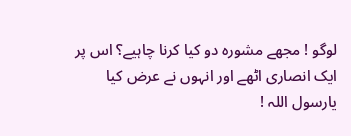لوگو ! مجھے مشورہ دو کیا کرنا چاہیے؟ اس پر ایک انصاری اٹھے اور انہوں نے عرض کیا یارسول اللہ !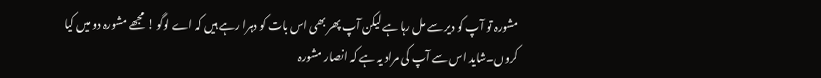مشورہ تو آپ کو دیر سے مل رہا ہے لیکن آپ پھر بھی اس بات کو دہرا رہے ہیں کہ اے لوگو ! مجھے مشورہ دو میں کیا کروں۔شاید اس سے آپ کی مراد یہ ہے کہ انصار مشورہ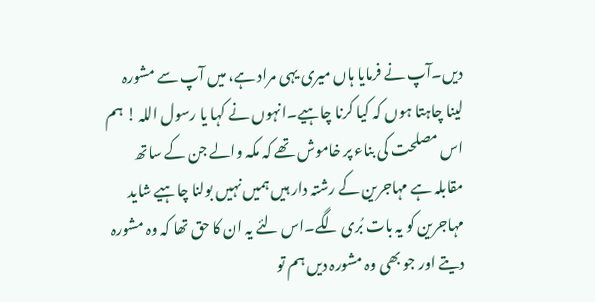دیں۔آپ نے فرمایا ہاں میری یہی مراد ہے، میں آپ سے مشورہ لینا چاہتا ہوں کہ کیا کرنا چاہیے۔انہوں نے کہا یا رسول اللہ ! ہم اس مصلحت کی بناء پر خاموش تھے کہ مکہ والے جن کے ساتھ مقابلہ ہے مہاجرین کے رشتہ دار ہیں ہمیں نہیں بولنا چاہیے شاید مہاجرین کو یہ بات بُری لگے۔اس لئے یہ ان کا حق تھا کہ وہ مشورہ دیتے اور جو بھی وہ مشورہ دیں ہم تو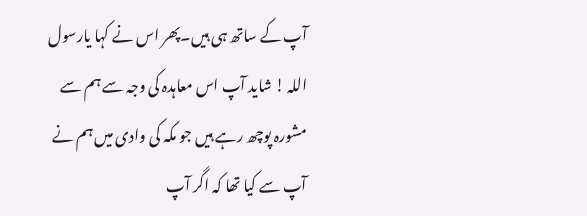آپ کے ساتھ ہی ہیں۔پھر اس نے کہا یارسول اللہ ! شاید آپ اس معاہدہ کی وجہ سے ہم سے مشورہ پوچھ رہے ہیں جو مکہ کی وادی میں ہم نے آپ سے کیا تھا کہ اگر آپ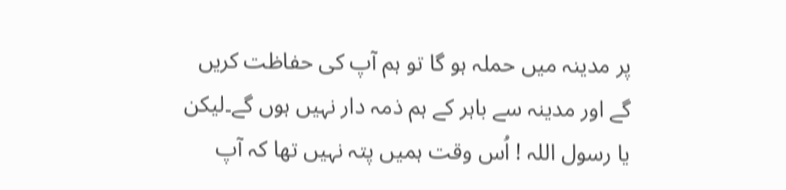پر مدینہ میں حملہ ہو گا تو ہم آپ کی حفاظت کریں گے اور مدینہ سے باہر کے ہم ذمہ دار نہیں ہوں گے۔لیکن یا رسول اللہ ! اُس وقت ہمیں پتہ نہیں تھا کہ آپ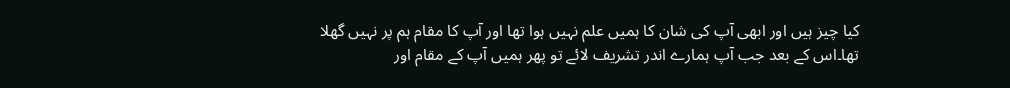کیا چیز ہیں اور ابھی آپ کی شان کا ہمیں علم نہیں ہوا تھا اور آپ کا مقام ہم پر نہیں گھلا تھا۔اس کے بعد جب آپ ہمارے اندر تشریف لائے تو پھر ہمیں آپ کے مقام اور